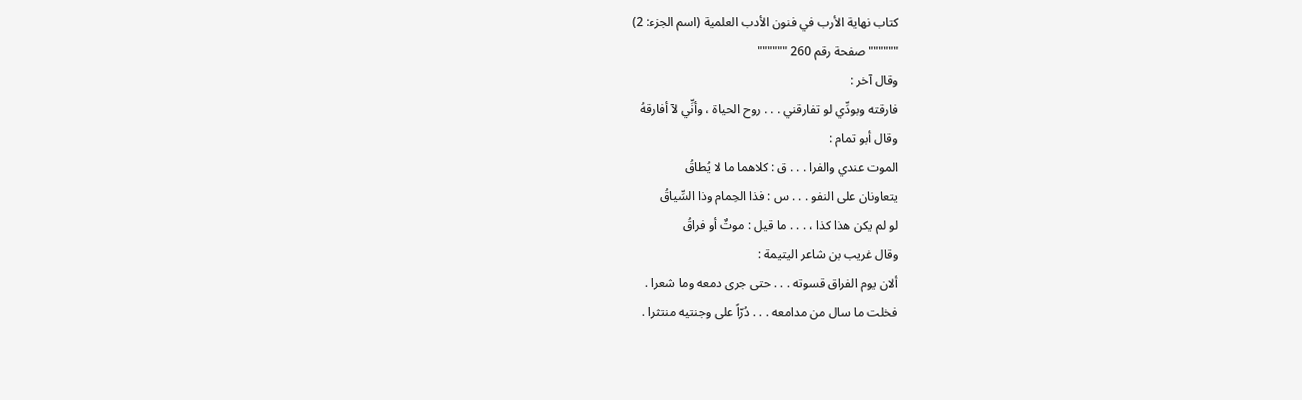كتاب نهاية الأرب في فنون الأدب العلمية (اسم الجزء: 2)
"""""" صفحة رقم 260 """"""
وقال آخر :
فارقته وبودِّي لو تفارقني . . . روح الحياة ، وأنِّي لآ أفارقهُ
وقال أبو تمام :
الموت عندي والفرا . . . ق : كلاهما ما لا يُطاقُ
يتعاونان على النفو . . . س : فذا الحِمام وذا السِّياقُ
لو لم يكن هذا كذا ، . . . ما قيل : موتٌ أو فراقُ
وقال غريب بن شاعر اليتيمة :
ألان يوم الفراق قسوته . . . حتى جرى دمعه وما شعرا .
فخلت ما سال من مدامعه . . . دُرّاً على وجنتيه منتثرا .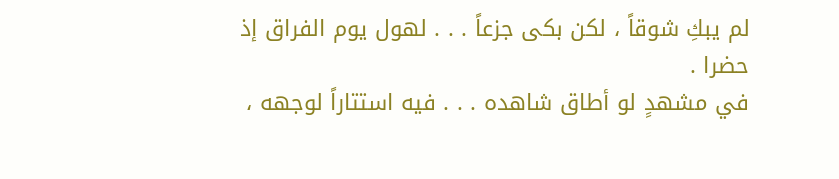لم يبكِ شوقاً ، لكن بكى جزعاً . . . لهول يوم الفراق إذ حضرا .
في مشهدٍ لو أطاق شاهده . . . فيه استتاراً لوجهه ،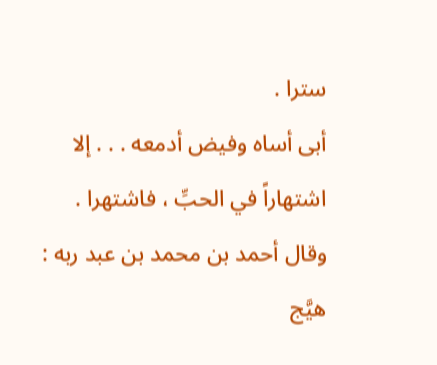سترا .
أبى أساه وفيض أدمعه . . . إلا اشتهاراً في الحبِّ ، فاشتهرا .
وقال أحمد بن محمد بن عبد ربه :
هيَّج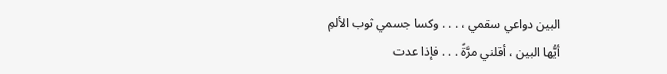البين دواعي سقمي ، . . . وكسا جسمي ثوب الألمِ
أيُّها البين ، أقلني مرَّةً . . . فإذا عدت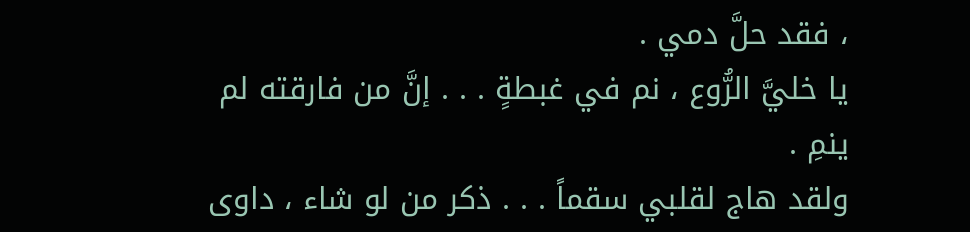، فقد حلَّ دمي .
يا خليَّ الرُّوع ، نم في غبطةٍ . . . إنَّ من فارقته لم ينمِ .
ولقد هاج لقلبي سقماً . . . ذكر من لو شاء ، داوى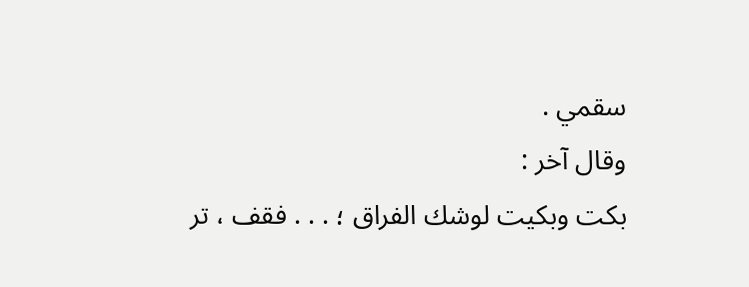سقمي .
وقال آخر :
بكت وبكيت لوشك الفراق ؛ . . . فقف ، تر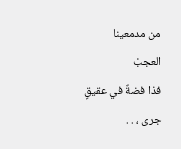من مدمعينا العجبْ
فذا فضةٌ في عقيقٍ جرى ، . .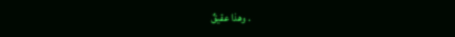. وهذا عقيقٌ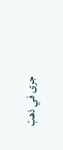جرى في ذهبْ